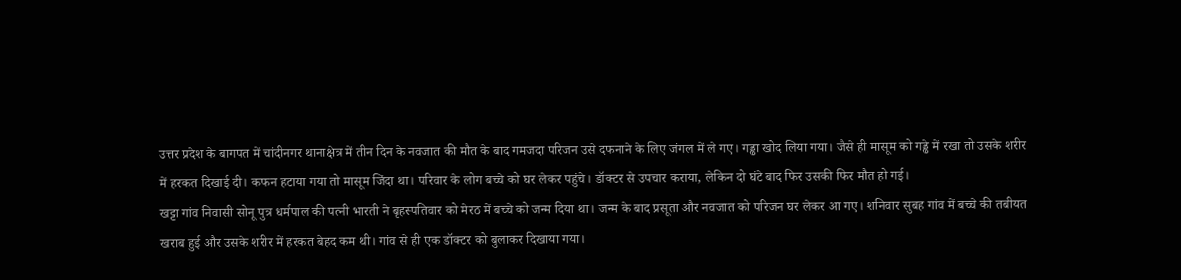उत्तर प्रदेश के बागपत में चांदीनगर थानाक्षेत्र में तीन दिन के नवजात की मौत के बाद गमजदा परिजन उसे दफनाने के लिए जंगल में ले गए। गड्ढा खोद लिया गया। जैसे ही मासूम को गड्ढे में रखा तो उसके शरीर में हरकत दिखाई दी। कफन हटाया गया तो मासूम जिंदा था। परिवार के लोग बच्चे को घर लेकर पहुंचे। डॉक्टर से उपचार कराया, लेकिन दो घंटे बाद फिर उसकी फिर मौत हो गई।
खट्टा गांव निवासी सोनू पुत्र धर्मपाल की पत्नी भारती ने बृहस्पतिवार को मेरठ में बच्चे को जन्म दिया था। जन्म के बाद प्रसूता और नवजात को परिजन घर लेकर आ गए। शनिवार सुबह गांव में बच्चे की तबीयत खराब हुई और उसके शरीर में हरकत बेहद कम थी। गांव से ही एक डॉक्टर को बुलाकर दिखाया गया।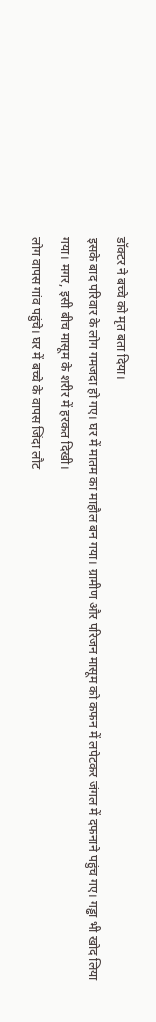डॉक्टर ने बच्चे को मृत बता दिया।
इसके बाद परिवार के लोग गमजदा हो गए। घर में मातम का माहौल बन गया। ग्रामीण और परिजन मासूम को कफन में लपेटकर जंगल में दफनाने पहुंच गए। गड्ढा भी खोद लिया गया। मगर, इसी बीच मासूम के शरीर में हरकत दिखी।
लोग वापस गांव पहुंचे। घर में बच्चे के वापस जिंदा लौट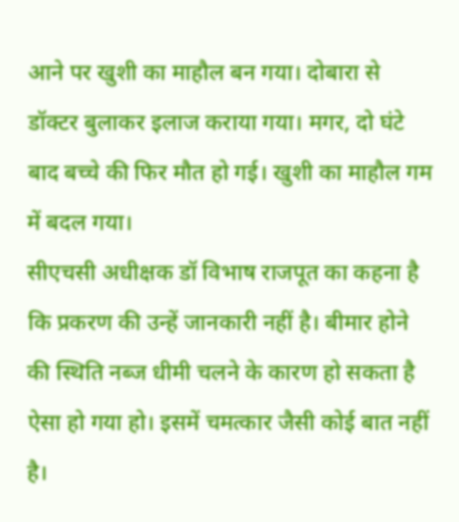आने पर खुशी का माहौल बन गया। दोबारा से डॉक्टर बुलाकर इलाज कराया गया। मगर, दो घंटे बाद बच्चे की फिर मौत हो गई। खुशी का माहौल गम में बदल गया।
सीएचसी अधीक्षक डॉ विभाष राजपूत का कहना है कि प्रकरण की उन्हें जानकारी नहीं है। बीमार होने की स्थिति नब्ज धीमी चलने के कारण हो सकता है ऐसा हो गया हो। इसमें चमत्कार जैसी कोई बात नहीं है।